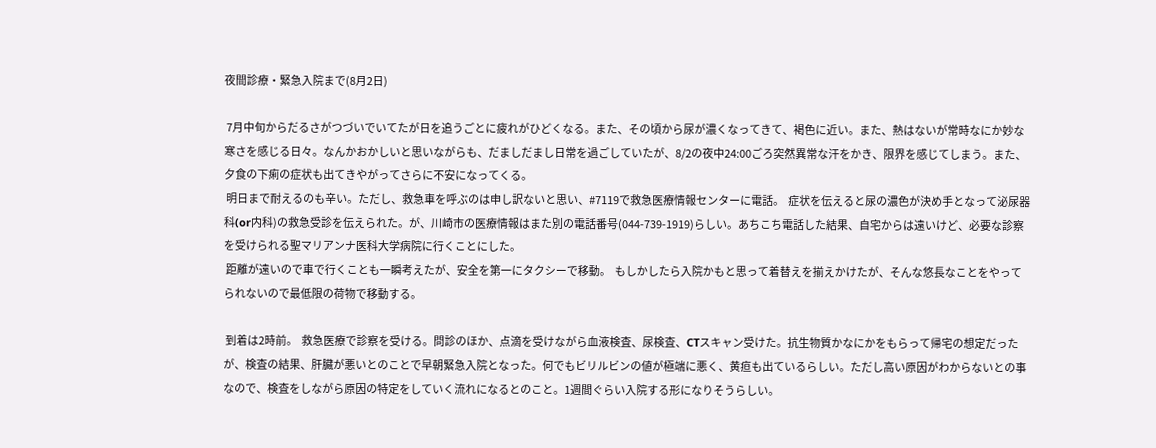夜間診療・緊急入院まで(8月2日)

 7月中旬からだるさがつづいでいてたが日を追うごとに疲れがひどくなる。また、その頃から尿が濃くなってきて、褐色に近い。また、熱はないが常時なにか妙な寒さを感じる日々。なんかおかしいと思いながらも、だましだまし日常を過ごしていたが、8/2の夜中24:00ごろ突然異常な汗をかき、限界を感じてしまう。また、夕食の下痢の症状も出てきやがってさらに不安になってくる。
 明日まで耐えるのも辛い。ただし、救急車を呼ぶのは申し訳ないと思い、#7119で救急医療情報センターに電話。  症状を伝えると尿の濃色が決め手となって泌尿器科(or内科)の救急受診を伝えられた。が、川崎市の医療情報はまた別の電話番号(044-739-1919)らしい。あちこち電話した結果、自宅からは遠いけど、必要な診察を受けられる聖マリアンナ医科大学病院に行くことにした。
 距離が遠いので車で行くことも一瞬考えたが、安全を第一にタクシーで移動。  もしかしたら入院かもと思って着替えを揃えかけたが、そんな悠長なことをやってられないので最低限の荷物で移動する。

 到着は2時前。  救急医療で診察を受ける。問診のほか、点滴を受けながら血液検査、尿検査、CTスキャン受けた。抗生物質かなにかをもらって帰宅の想定だったが、検査の結果、肝臓が悪いとのことで早朝緊急入院となった。何でもビリルビンの値が極端に悪く、黄疸も出ているらしい。ただし高い原因がわからないとの事なので、検査をしながら原因の特定をしていく流れになるとのこと。1週間ぐらい入院する形になりそうらしい。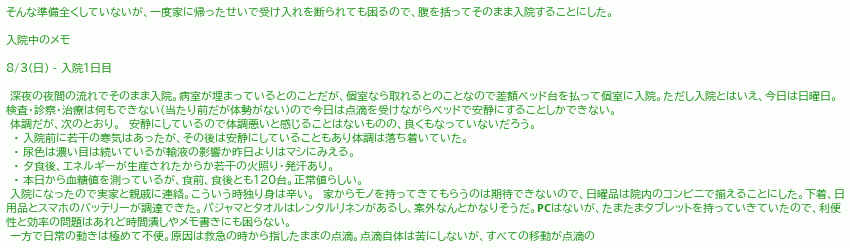そんな準備全くしていないが、一度家に帰ったせいで受け入れを断られても困るので、腹を括ってそのまま入院することにした。

入院中のメモ

8/3(日) - 入院1日目

 深夜の夜間の流れでそのまま入院。病室が埋まっているとのことだが、個室なら取れるとのことなので差額ベッド台を払って個室に入院。ただし入院とはいえ、今日は日曜日。検査・診察・治療は何もできない(当たり前だが体勢がない)ので今日は点滴を受けながらベッドで安静にすることしかできない。
 体調だが、次のとおり。  安静にしているので体調悪いと感じることはないものの、良くもなっていないだろう。
  • 入院前に若干の寒気はあったが、その後は安静にしていることもあり体調は落ち着いていた。
  • 尿色は濃い目は続いているが輸液の影響か昨日よりはマシにみえる。
  • 夕食後、エネルギーが生産されたからか若干の火照り・発汗あり。
  • 本日から血糖値を測っているが、食前、食後とも120台。正常値らしい。
 入院になったので実家と親戚に連絡。こういう時独り身は辛い。  家からモノを持ってきてもらうのは期待できないので、日曜品は院内のコンビニで揃えることにした。下着、日用品とスマホのバッテリーが調達できた。パジャマとタオルはレンタルリネンがあるし、案外なんとかなりそうだ。PCはないが、たまたまタブレットを持っていきていたので、利便性と効率の問題はあれど時間潰しやメモ書きにも困らない。
 一方で日常の動きは極めて不便。原因は救急の時から指したままの点滴。点滴自体は苦にしないが、すべての移動が点滴の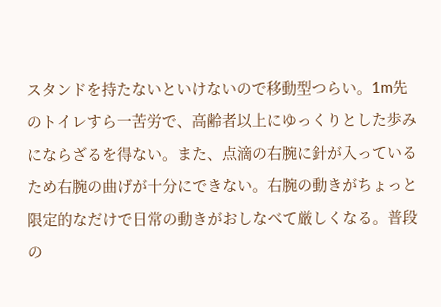スタンドを持たないといけないので移動型つらい。1m先のトイレすら一苦労で、高齢者以上にゆっくりとした歩みにならざるを得ない。また、点滴の右腕に針が入っているため右腕の曲げが十分にできない。右腕の動きがちょっと限定的なだけで日常の動きがおしなべて厳しくなる。普段の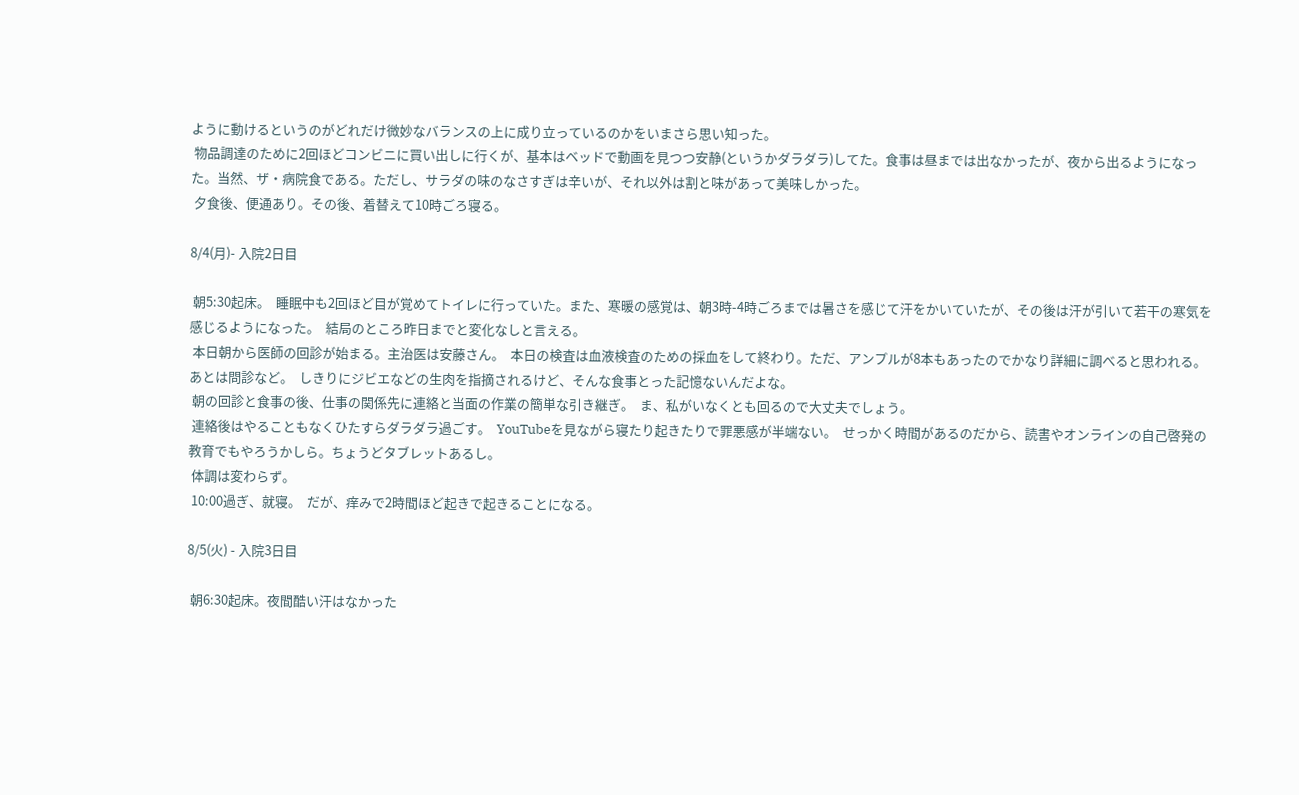ように動けるというのがどれだけ微妙なバランスの上に成り立っているのかをいまさら思い知った。
 物品調達のために2回ほどコンビニに買い出しに行くが、基本はベッドで動画を見つつ安静(というかダラダラ)してた。食事は昼までは出なかったが、夜から出るようになった。当然、ザ・病院食である。ただし、サラダの味のなさすぎは辛いが、それ以外は割と味があって美味しかった。
 夕食後、便通あり。その後、着替えて10時ごろ寝る。

8/4(月)- 入院2日目

 朝5:30起床。  睡眠中も2回ほど目が覚めてトイレに行っていた。また、寒暖の感覚は、朝3時-4時ごろまでは暑さを感じて汗をかいていたが、その後は汗が引いて若干の寒気を感じるようになった。  結局のところ昨日までと変化なしと言える。
 本日朝から医師の回診が始まる。主治医は安藤さん。  本日の検査は血液検査のための採血をして終わり。ただ、アンプルが8本もあったのでかなり詳細に調べると思われる。あとは問診など。  しきりにジビエなどの生肉を指摘されるけど、そんな食事とった記憶ないんだよな。
 朝の回診と食事の後、仕事の関係先に連絡と当面の作業の簡単な引き継ぎ。  ま、私がいなくとも回るので大丈夫でしょう。
 連絡後はやることもなくひたすらダラダラ過ごす。  YouTubeを見ながら寝たり起きたりで罪悪感が半端ない。  せっかく時間があるのだから、読書やオンラインの自己啓発の教育でもやろうかしら。ちょうどタブレットあるし。
 体調は変わらず。
 10:00過ぎ、就寝。  だが、痒みで2時間ほど起きで起きることになる。

8/5(火) - 入院3日目

 朝6:30起床。夜間酷い汗はなかった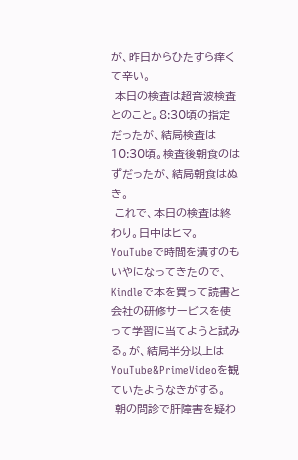が、昨日からひたすら痒くて辛い。
 本日の検査は超音波検査とのこと。8:30頃の指定だったが、結局検査は10:30頃。検査後朝食のはずだったが、結局朝食はぬき。
 これで、本日の検査は終わり。日中はヒマ。YouTubeで時間を潰すのもいやになってきたので、Kindleで本を買って読書と会社の研修サービスを使って学習に当てようと試みる。が、結局半分以上はYouTube&PrimeVideoを観ていたようなきがする。
 朝の問診で肝障害を疑わ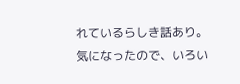れているらしき話あり。気になったので、いろい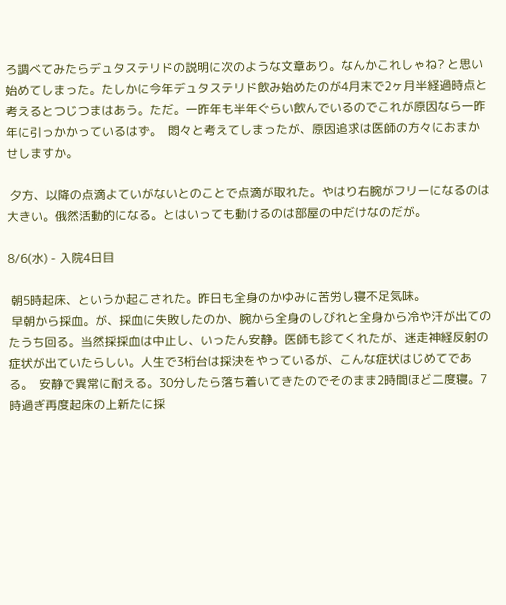ろ調べてみたらデュタステリドの説明に次のような文章あり。なんかこれしゃね? と思い始めてしまった。たしかに今年デュタステリド飲み始めたのが4月末で2ヶ月半経過時点と考えるとつじつまはあう。ただ。一昨年も半年ぐらい飲んでいるのでこれが原因なら一昨年に引っかかっているはず。  悶々と考えてしまったが、原因追求は医師の方々におまかせしますか。

 夕方、以降の点滴よていがないとのことで点滴が取れた。やはり右腕がフリーになるのは大きい。俄然活動的になる。とはいっても動けるのは部屋の中だけなのだが。

8/6(水) - 入院4日目

 朝5時起床、というか起こされた。昨日も全身のかゆみに苦労し寝不足気味。
 早朝から採血。が、採血に失敗したのか、腕から全身のしびれと全身から冷や汗が出てのたうち回る。当然採採血は中止し、いったん安静。医師も診てくれたが、迷走神経反射の症状が出ていたらしい。人生で3桁台は採決をやっているが、こんな症状はじめてである。  安静で異常に耐える。30分したら落ち着いてきたのでそのまま2時間ほど二度寝。7時過ぎ再度起床の上新たに採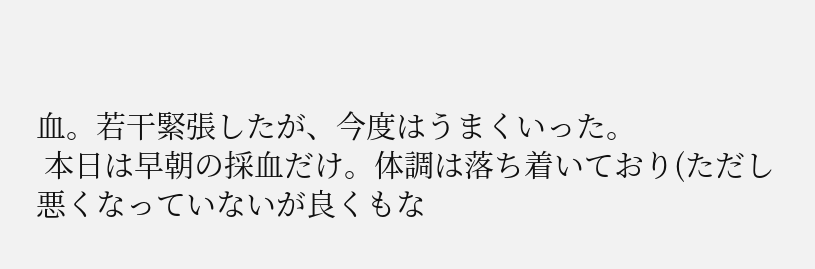血。若干緊張したが、今度はうまくいった。
 本日は早朝の採血だけ。体調は落ち着いており(ただし悪くなっていないが良くもな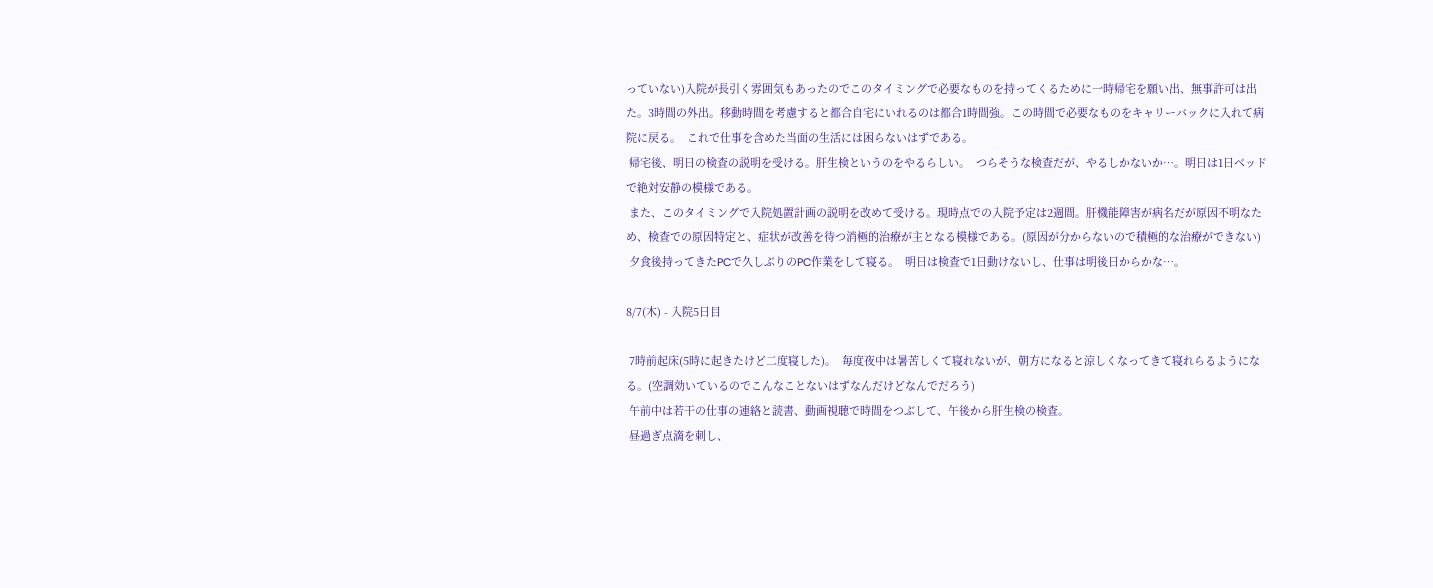っていない)入院が長引く雰囲気もあったのでこのタイミングで必要なものを持ってくるために一時帰宅を願い出、無事許可は出た。3時間の外出。移動時間を考慮すると都合自宅にいれるのは都合1時間強。この時間で必要なものをキャリーバックに入れて病院に戻る。  これで仕事を含めた当面の生活には困らないはずである。
 帰宅後、明日の検査の説明を受ける。肝生検というのをやるらしい。  つらそうな検査だが、やるしかないか…。明日は1日ベッドで絶対安静の模様である。
 また、このタイミングで入院処置計画の説明を改めて受ける。現時点での入院予定は2週間。肝機能障害が病名だが原因不明なため、検査での原因特定と、症状が改善を待つ消極的治療が主となる模様である。(原因が分からないので積極的な治療ができない)
 夕食後持ってきたPCで久しぶりのPC作業をして寝る。  明日は検査で1日動けないし、仕事は明後日からかな…。

8/7(木) - 入院5日目

 7時前起床(5時に起きたけど二度寝した)。  毎度夜中は暑苦しくて寝れないが、朝方になると涼しくなってきて寝れらるようになる。(空調効いているのでこんなことないはずなんだけどなんでだろう)
 午前中は若干の仕事の連絡と読書、動画視聴で時間をつぶして、午後から肝生検の検査。
 昼過ぎ点滴を刺し、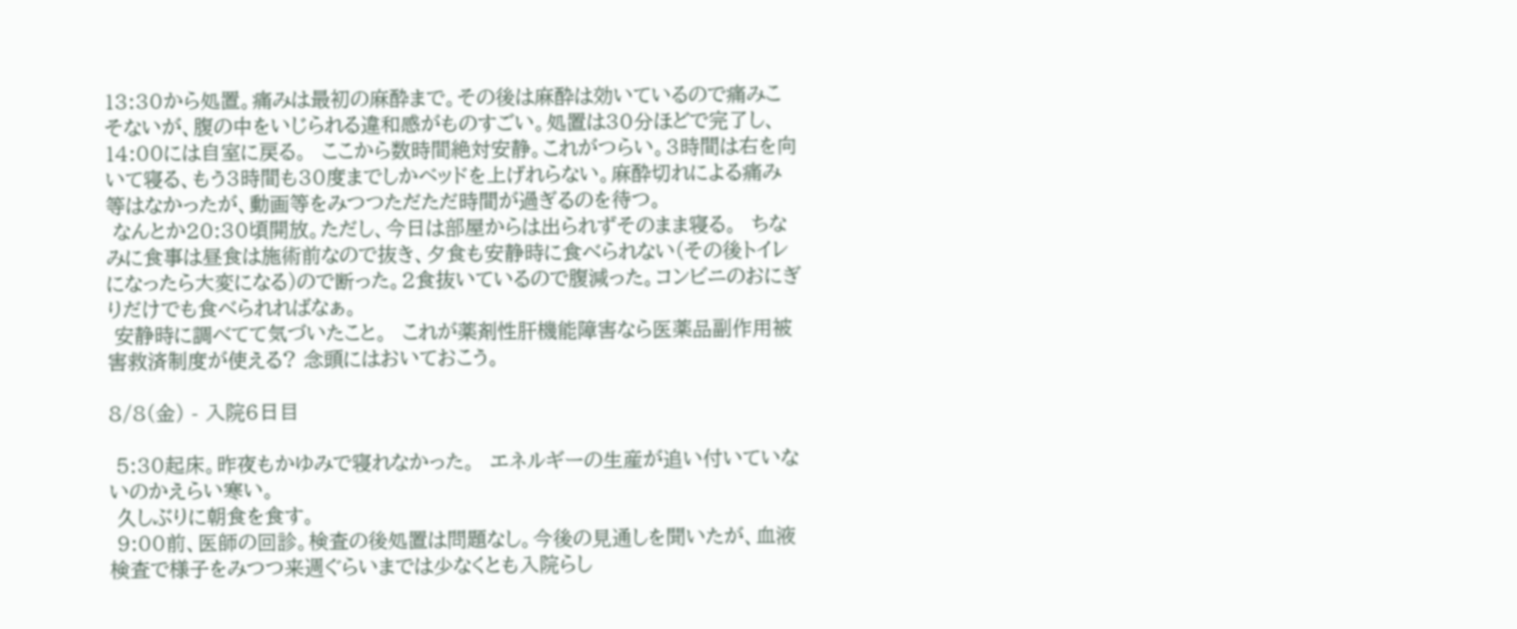13:30から処置。痛みは最初の麻酔まで。その後は麻酔は効いているので痛みこそないが、腹の中をいじられる違和感がものすごい。処置は30分ほどで完了し、14:00には自室に戻る。  ここから数時間絶対安静。これがつらい。3時間は右を向いて寝る、もう3時間も30度までしかベッドを上げれらない。麻酔切れによる痛み等はなかったが、動画等をみつつただただ時間が過ぎるのを待つ。
 なんとか20:30頃開放。ただし、今日は部屋からは出られずそのまま寝る。  ちなみに食事は昼食は施術前なので抜き、夕食も安静時に食べられない(その後トイレになったら大変になる)ので断った。2食抜いているので腹減った。コンビニのおにぎりだけでも食べられればなぁ。
 安静時に調べてて気づいたこと。  これが薬剤性肝機能障害なら医薬品副作用被害救済制度が使える? 念頭にはおいておこう。

8/8(金) - 入院6日目

 5:30起床。昨夜もかゆみで寝れなかった。  エネルギーの生産が追い付いていないのかえらい寒い。
 久しぶりに朝食を食す。
 9:00前、医師の回診。検査の後処置は問題なし。今後の見通しを聞いたが、血液検査で様子をみつつ来週ぐらいまでは少なくとも入院らし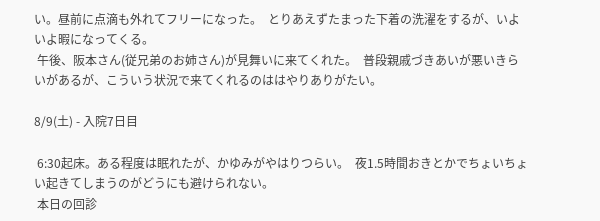い。昼前に点滴も外れてフリーになった。  とりあえずたまった下着の洗濯をするが、いよいよ暇になってくる。
 午後、阪本さん(従兄弟のお姉さん)が見舞いに来てくれた。  普段親戚づきあいが悪いきらいがあるが、こういう状況で来てくれるのははやりありがたい。

8/9(土) - 入院7日目

 6:30起床。ある程度は眠れたが、かゆみがやはりつらい。  夜1.5時間おきとかでちょいちょい起きてしまうのがどうにも避けられない。
 本日の回診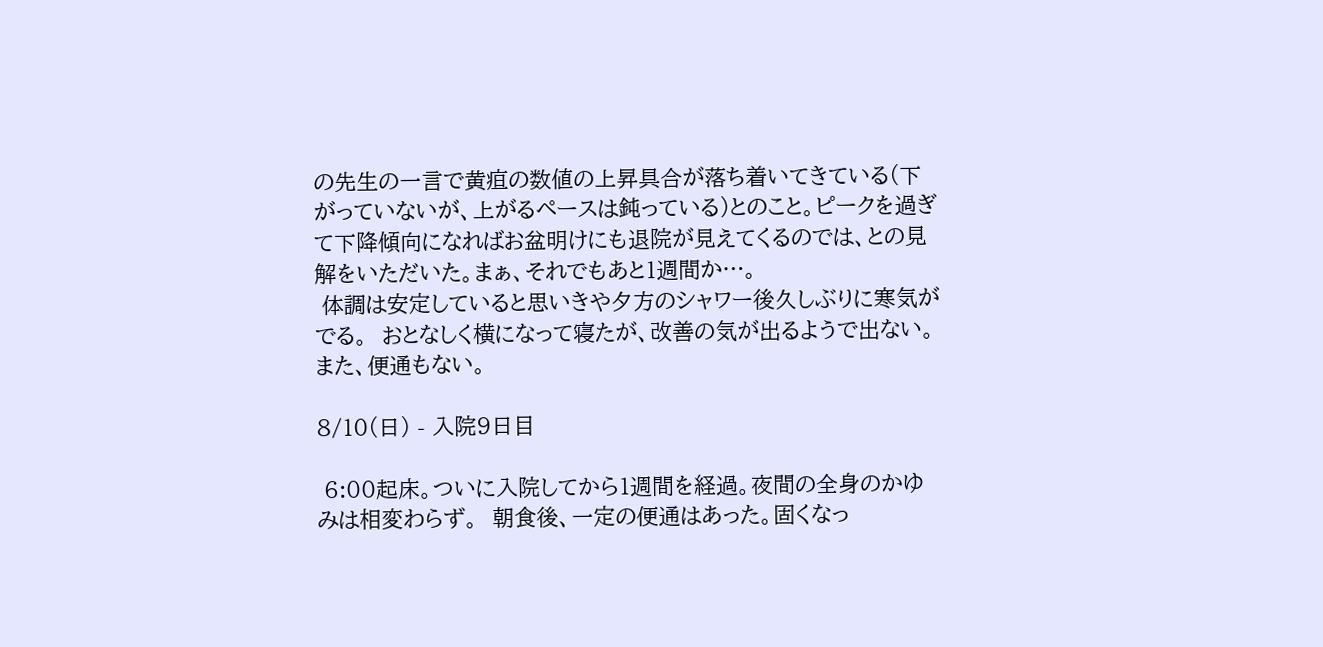の先生の一言で黄疸の数値の上昇具合が落ち着いてきている(下がっていないが、上がるペースは鈍っている)とのこと。ピークを過ぎて下降傾向になればお盆明けにも退院が見えてくるのでは、との見解をいただいた。まぁ、それでもあと1週間か…。
 体調は安定していると思いきや夕方のシャワー後久しぶりに寒気がでる。  おとなしく横になって寝たが、改善の気が出るようで出ない。また、便通もない。

8/10(日) - 入院9日目

 6:00起床。ついに入院してから1週間を経過。夜間の全身のかゆみは相変わらず。  朝食後、一定の便通はあった。固くなっ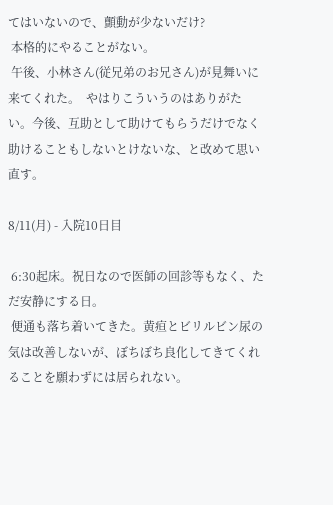てはいないので、顫動が少ないだけ?
 本格的にやることがない。
 午後、小林さん(従兄弟のお兄さん)が見舞いに来てくれた。  やはりこういうのはありがたい。今後、互助として助けてもらうだけでなく助けることもしないとけないな、と改めて思い直す。

8/11(月) - 入院10日目

 6:30起床。祝日なので医師の回診等もなく、ただ安静にする日。
 便通も落ち着いてきた。黄疸とビリルビン尿の気は改善しないが、ぼちぼち良化してきてくれることを願わずには居られない。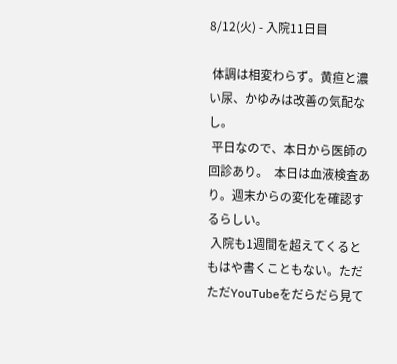8/12(火) - 入院11日目

 体調は相変わらず。黄疸と濃い尿、かゆみは改善の気配なし。
 平日なので、本日から医師の回診あり。  本日は血液検査あり。週末からの変化を確認するらしい。
 入院も1週間を超えてくるともはや書くこともない。ただただYouTubeをだらだら見て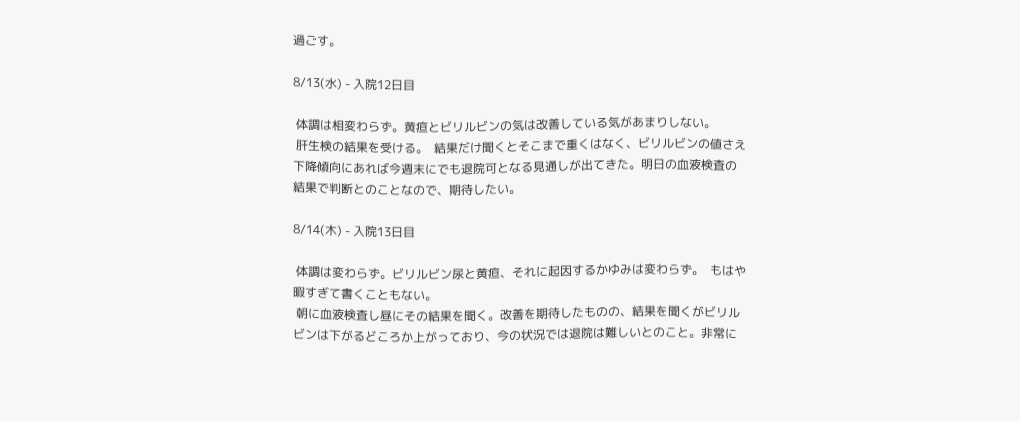過ごす。

8/13(水) - 入院12日目

 体調は相変わらず。黄疸とビリルビンの気は改善している気があまりしない。
 肝生検の結果を受ける。  結果だけ聞くとそこまで重くはなく、ビリルビンの値さえ下降傾向にあれば今週末にでも退院可となる見通しが出てきた。明日の血液検査の結果で判断とのことなので、期待したい。

8/14(木) - 入院13日目

 体調は変わらず。ビリルビン尿と黄疸、それに起因するかゆみは変わらず。  もはや暇すぎて書くこともない。
 朝に血液検査し昼にその結果を聞く。改善を期待したものの、結果を聞くがビリルビンは下がるどころか上がっており、今の状況では退院は難しいとのこと。非常に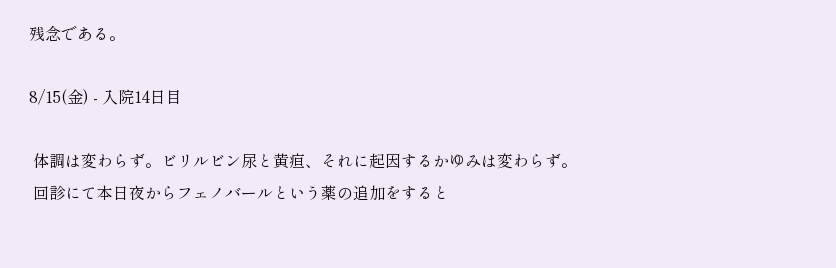残念である。

8/15(金) - 入院14日目

 体調は変わらず。ビリルビン尿と黄疸、それに起因するかゆみは変わらず。
 回診にて本日夜からフェノバールという薬の追加をすると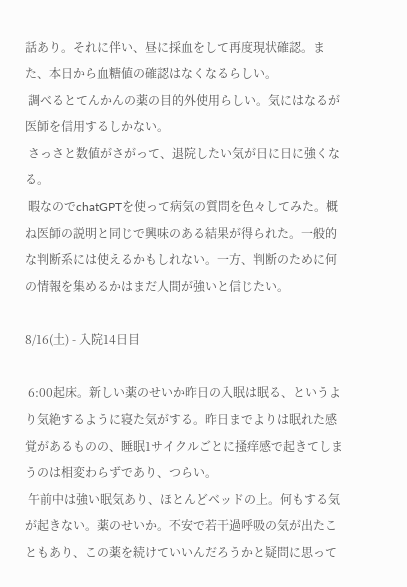話あり。それに伴い、昼に採血をして再度現状確認。また、本日から血糖値の確認はなくなるらしい。
 調べるとてんかんの薬の目的外使用らしい。気にはなるが医師を信用するしかない。
 さっさと数値がさがって、退院したい気が日に日に強くなる。
 暇なのでchatGPTを使って病気の質問を色々してみた。概ね医師の説明と同じで興味のある結果が得られた。一般的な判断系には使えるかもしれない。一方、判断のために何の情報を集めるかはまだ人間が強いと信じたい。

8/16(土) - 入院14日目

 6:00起床。新しい薬のせいか昨日の入眠は眠る、というより気絶するように寝た気がする。昨日までよりは眠れた感覚があるものの、睡眠1サイクルごとに掻痒感で起きてしまうのは相変わらずであり、つらい。
 午前中は強い眠気あり、ほとんどベッドの上。何もする気が起きない。薬のせいか。不安で若干過呼吸の気が出たこともあり、この薬を続けていいんだろうかと疑問に思って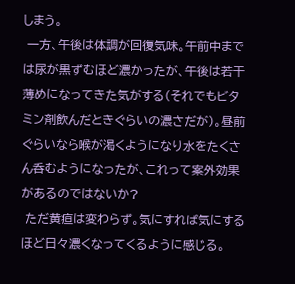しまう。
 一方、午後は体調が回復気味。午前中までは尿が黒ずむほど濃かったが、午後は若干薄めになってきた気がする(それでもビタミン剤飲んだときぐらいの濃さだが)。昼前ぐらいなら喉が渇くようになり水をたくさん呑むようになったが、これって案外効果があるのではないか?
 ただ黄疸は変わらず。気にすれば気にするほど日々濃くなってくるように感じる。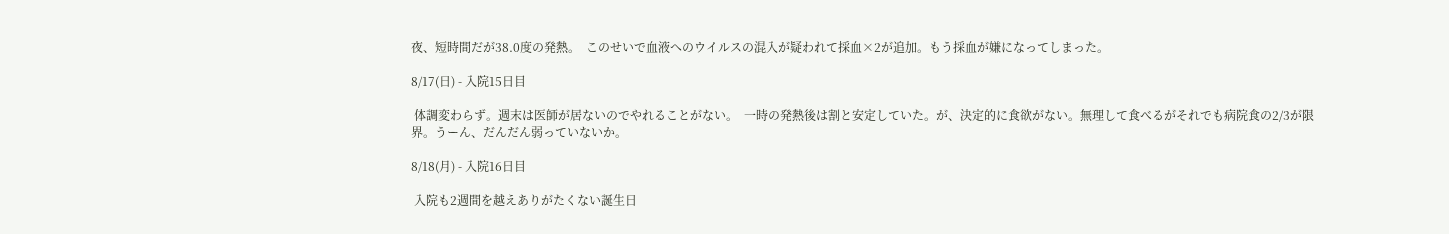夜、短時間だが38.0度の発熱。  このせいで血液へのウイルスの混入が疑われて採血×2が追加。もう採血が嫌になってしまった。

8/17(日) - 入院15日目

 体調変わらず。週末は医師が居ないのでやれることがない。  一時の発熱後は割と安定していた。が、決定的に食欲がない。無理して食べるがそれでも病院食の2/3が限界。うーん、だんだん弱っていないか。

8/18(月) - 入院16日目

 入院も2週間を越えありがたくない誕生日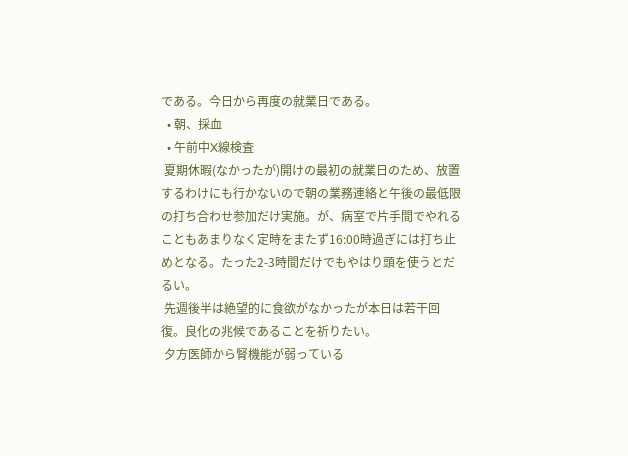である。今日から再度の就業日である。
  • 朝、採血
  • 午前中X線検査
 夏期休暇(なかったが)開けの最初の就業日のため、放置するわけにも行かないので朝の業務連絡と午後の最低限の打ち合わせ参加だけ実施。が、病室で片手間でやれることもあまりなく定時をまたず16:00時過ぎには打ち止めとなる。たった2-3時間だけでもやはり頭を使うとだるい。
 先週後半は絶望的に食欲がなかったが本日は若干回復。良化の兆候であることを祈りたい。
 夕方医師から腎機能が弱っている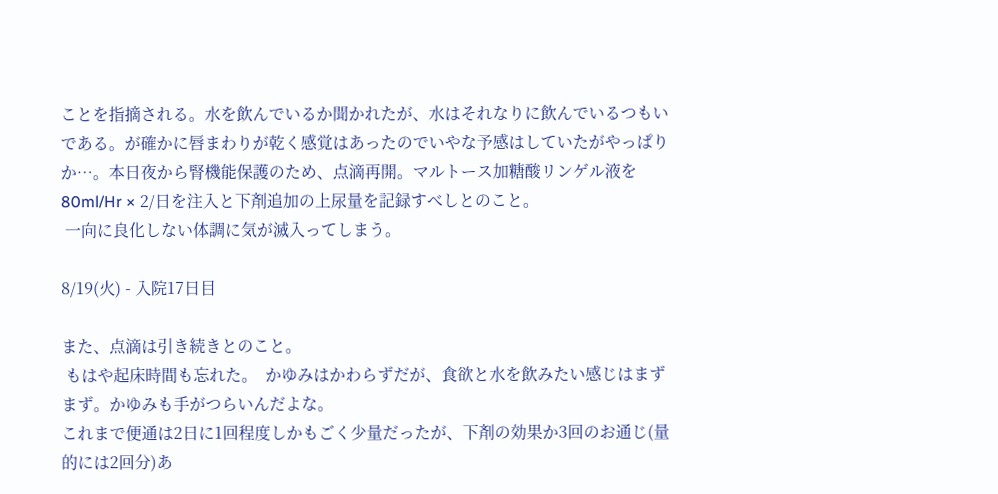ことを指摘される。水を飲んでいるか聞かれたが、水はそれなりに飲んでいるつもいである。が確かに唇まわりが乾く感覚はあったのでいやな予感はしていたがやっぱりか…。本日夜から腎機能保護のため、点滴再開。マルトース加糖酸リンゲル液を80ml/Hr × 2/日を注入と下剤追加の上尿量を記録すべしとのこと。
 一向に良化しない体調に気が滅入ってしまう。

8/19(火) - 入院17日目

また、点滴は引き続きとのこと。
 もはや起床時間も忘れた。  かゆみはかわらずだが、食欲と水を飲みたい感じはまずまず。かゆみも手がつらいんだよな。
これまで便通は2日に1回程度しかもごく少量だったが、下剤の効果か3回のお通じ(量的には2回分)あ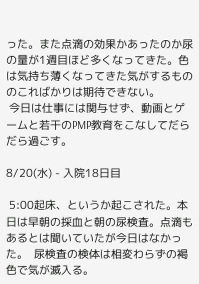った。また点滴の効果かあったのか尿の量が1週目ほど多くなってきた。色は気持ち薄くなってきた気がするもののこればかりは期待できない。
 今日は仕事には関与せず、動画とゲームと若干のPMP教育をこなしてだらだら過ごす。

8/20(水) - 入院18日目

 5:00起床、というか起こされた。本日は早朝の採血と朝の尿検査。点滴もあるとは聞いていたが今日はなかった。  尿検査の検体は相変わらずの褐色で気が滅入る。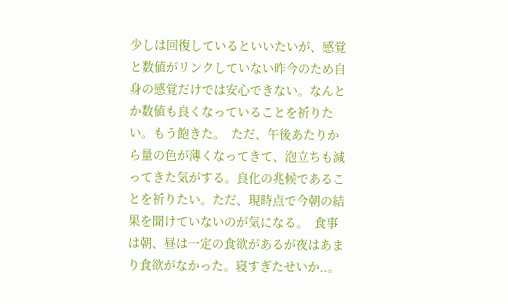少しは回復しているといいたいが、感覚と数値がリンクしていない昨今のため自身の感覚だけでは安心できない。なんとか数値も良くなっていることを祈りたい。もう飽きた。  ただ、午後あたりから量の色が薄くなってきて、泡立ちも減ってきた気がする。良化の兆候であることを祈りたい。ただ、現時点で今朝の結果を聞けていないのが気になる。  食事は朝、昼は一定の食欲があるが夜はあまり食欲がなかった。寝すぎたせいか..。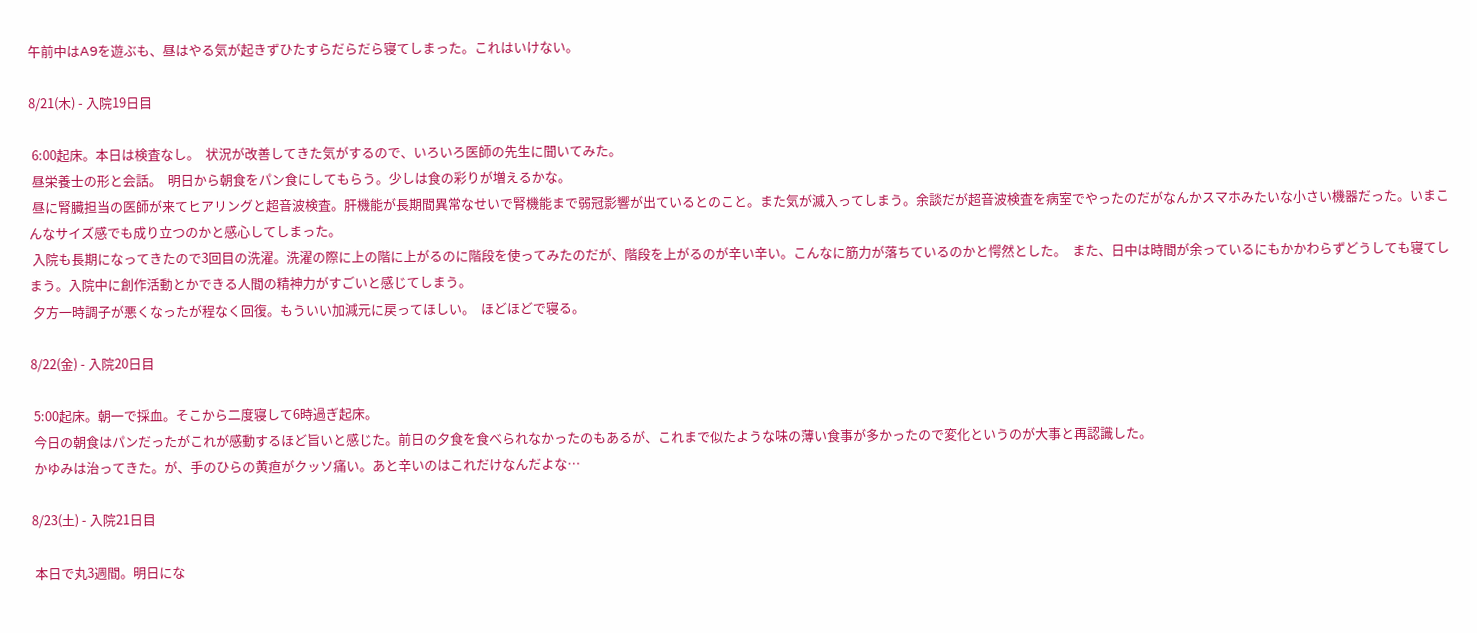午前中はA9を遊ぶも、昼はやる気が起きずひたすらだらだら寝てしまった。これはいけない。

8/21(木) - 入院19日目

 6:00起床。本日は検査なし。  状況が改善してきた気がするので、いろいろ医師の先生に聞いてみた。
 昼栄養士の形と会話。  明日から朝食をパン食にしてもらう。少しは食の彩りが増えるかな。
 昼に腎臓担当の医師が来てヒアリングと超音波検査。肝機能が長期間異常なせいで腎機能まで弱冠影響が出ているとのこと。また気が滅入ってしまう。余談だが超音波検査を病室でやったのだがなんかスマホみたいな小さい機器だった。いまこんなサイズ感でも成り立つのかと感心してしまった。
 入院も長期になってきたので3回目の洗濯。洗濯の際に上の階に上がるのに階段を使ってみたのだが、階段を上がるのが辛い辛い。こんなに筋力が落ちているのかと愕然とした。  また、日中は時間が余っているにもかかわらずどうしても寝てしまう。入院中に創作活動とかできる人間の精神力がすごいと感じてしまう。
 夕方一時調子が悪くなったが程なく回復。もういい加減元に戻ってほしい。  ほどほどで寝る。

8/22(金) - 入院20日目

 5:00起床。朝一で採血。そこから二度寝して6時過ぎ起床。
 今日の朝食はパンだったがこれが感動するほど旨いと感じた。前日の夕食を食べられなかったのもあるが、これまで似たような味の薄い食事が多かったので変化というのが大事と再認識した。
 かゆみは治ってきた。が、手のひらの黄疸がクッソ痛い。あと辛いのはこれだけなんだよな…

8/23(土) - 入院21日目

 本日で丸3週間。明日にな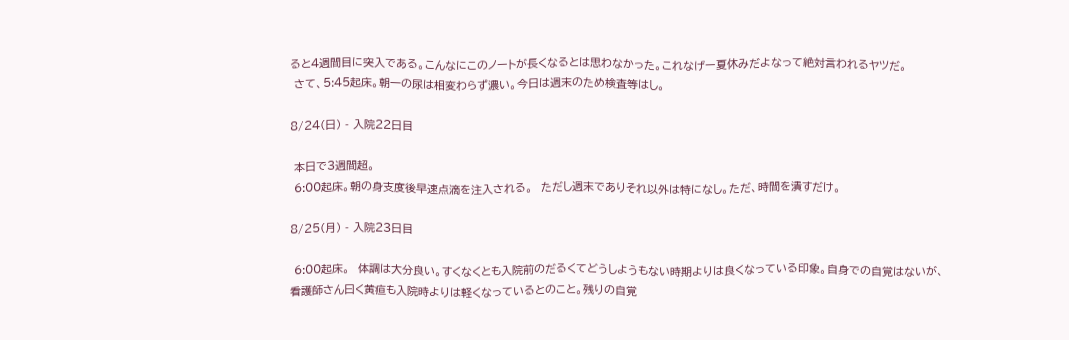ると4週間目に突入である。こんなにこのノートが長くなるとは思わなかった。これなげー夏休みだよなって絶対言われるヤツだ。
 さて、5:45起床。朝一の尿は相変わらず濃い。今日は週末のため検査等はし。

8/24(日) - 入院22日目

 本日で3週間超。
 6:00起床。朝の身支度後早速点滴を注入される。  ただし週末でありそれ以外は特になし。ただ、時間を潰すだけ。

8/25(月) - 入院23日目

 6:00起床。  体調は大分良い。すくなくとも入院前のだるくてどうしようもない時期よりは良くなっている印象。自身での自覚はないが、看護師さん曰く黄疸も入院時よりは軽くなっているとのこと。残りの自覚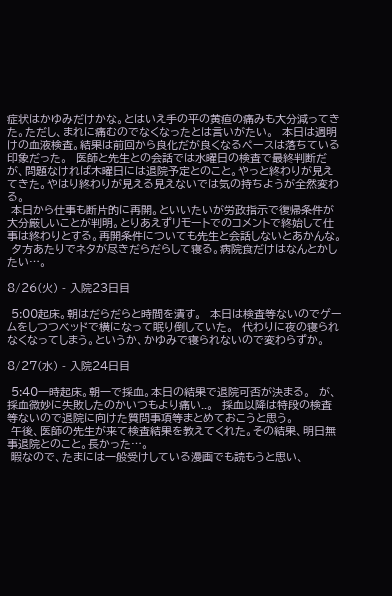症状はかゆみだけかな。とはいえ手の平の黄疸の痛みも大分減ってきた。ただし、まれに痛むのでなくなったとは言いがたい。  本日は週明けの血液検査。結果は前回から良化だが良くなるペースは落ちている印象だった。  医師と先生との会話では水曜日の検査で最終判断だが、問題なければ木曜日には退院予定とのこと。やっと終わりが見えてきた。やはり終わりが見える見えないでは気の持ちようが全然変わる。
 本日から仕事も断片的に再開。といいたいが労政指示で復帰条件が大分厳しいことが判明。とりあえずリモートでのコメントで終始して仕事は終わりとする。再開条件についても先生と会話しないとあかんな。
 夕方あたりでネタが尽きだらだらして寝る。病院食だけはなんとかしたい…。

8/26(火) - 入院23日目

 5:00起床。朝はだらだらと時間を潰す。  本日は検査等ないのでゲームをしつつベッドで横になって眠り倒していた。  代わりに夜の寝られなくなってしまう。というか、かゆみで寝られないので変わらずか。

8/27(水) - 入院24日目

 5:40一時起床。朝一で採血。本日の結果で退院可否が決まる。  が、採血微妙に失敗したのかいつもより痛い..。  採血以降は特段の検査等ないので退院に向けた質問事項等まとめておこうと思う。
 午後、医師の先生が来て検査結果を教えてくれた。その結果、明日無事退院とのこと。長かった…。
 暇なので、たまには一般受けしている漫画でも読もうと思い、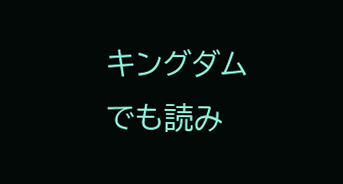キングダムでも読み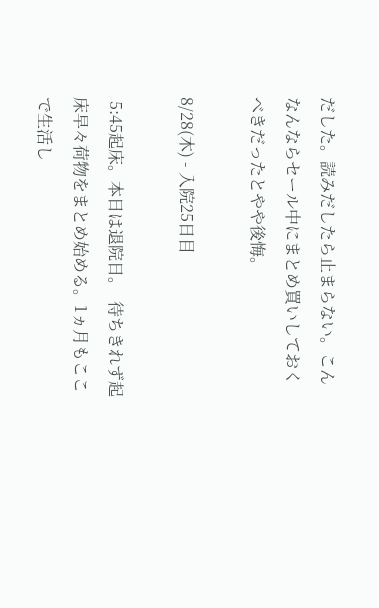だした。読みだしたら止まらない。こんなんならセール中にまとめ買いしておくべきだったとやや後悔。

8/28(木) - 入院25日目

 5:45起床。本日は退院日。  待ちきれず起床早々荷物をまとめ始める。1ヵ月もここで生活し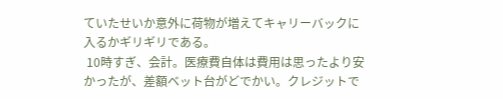ていたせいか意外に荷物が増えてキャリーバックに入るかギリギリである。
 10時すぎ、会計。医療費自体は費用は思ったより安かったが、差額ベット台がどでかい。クレジットで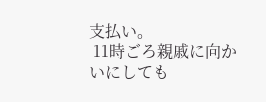支払い。
 11時ごろ親戚に向かいにしても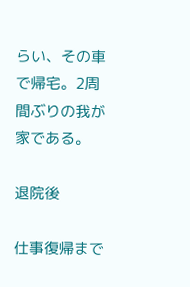らい、その車で帰宅。2周間ぶりの我が家である。

退院後

仕事復帰まで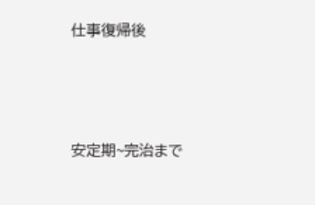仕事復帰後




安定期~完治まで